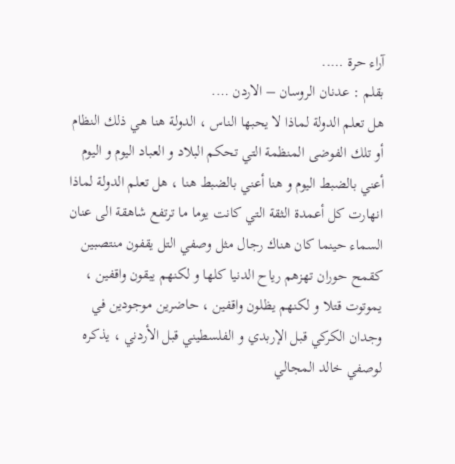آراء حرة …..
بقلم : عدنان الروسان – الاردن ….
هل تعلم الدولة لماذا لا يحبها الناس ، الدولة هنا هي ذلك النظام أو تلك الفوضى المنظمة التي تحكم البلاد و العباد اليوم و اليوم أعني بالضبط اليوم و هنا أعني بالضبط هنا ، هل تعلم الدولة لماذا انهارت كل أعمدة الثقة التي كانت يوما ما ترتفع شاهقة الى عنان السماء حينما كان هناك رجال مثل وصفي التل يقفون منتصبين كقمح حوران تهزهم رياح الدنيا كلها و لكنهم يبقون واقفين ، يموتوت قتلا و لكنهم يظلون واقفين ، حاضرين موجودين في وجدان الكركي قبل الإربدي و الفلسطيني قبل الأردني ، يذكره لوصفي خالد المجالي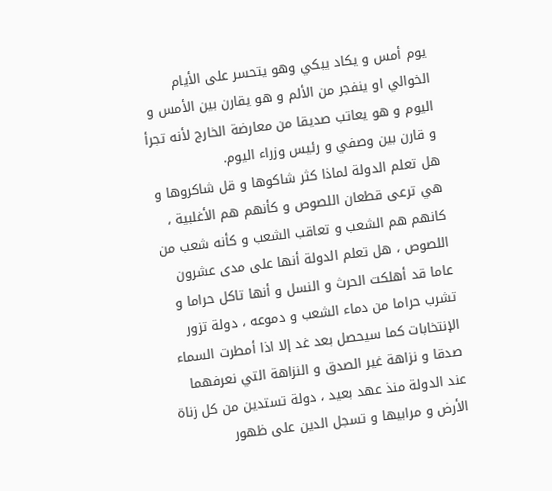يوم أمس و يكاد يبكي وهو يتحسر على الأيام الخوالي او ينفجر من الألم و هو يقارن بين الأمس و اليوم و هو يعاتب صديقا من معارضة الخارج لأنه تجرأ و قارن بين وصفي و رئيس وزراء اليوم.
هل تعلم الدولة لماذا كثر شاكوها و قل شاكروها و هي ترعى قطعان اللصوص و كأنهم هم الأغلبية ، كانهم هم الشعب و تعاقب الشعب و كأنه شعب من اللصوص ، هل تعلم الدولة أنها على مدى عشرون عاما قد أهلكت الحرث و النسل و أنها تاكل حراما و تشرب حراما من دماء الشعب و دموعه ، دولة تزور الإنتخابات كما سيحصل بعد غد إلا اذا أمطرت السماء صدقا و نزاهة غير الصدق و النزاهة التي نعرفهما عند الدولة منذ عهد بعيد ، دولة تستدين من كل زناة الأرض و مرابيها و تسجل الدين على ظهور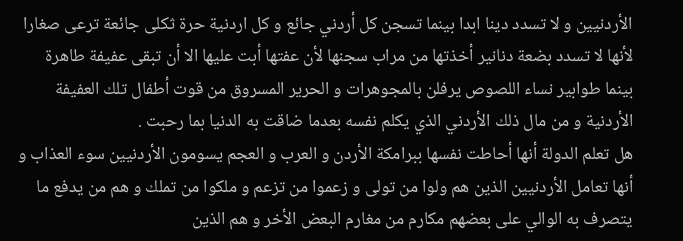الأردنيين و لا تسدد دينا ابدا بينما تسجن كل أردني جائع و كل اردنية حرة ثكلى جائعة ترعى صغارا لأنها لا تسدد بضعة دنانير أخذتها من مراب سجنها لأن عفتها أبت عليها الا أن تبقى عفيفة طاهرة بينما طوابير نساء اللصوص يرفلن بالمجوهرات و الحرير المسروق من قوت أطفال تلك العفيفة الأردنية و من مال ذلك الأردني الذي يكلم نفسه بعدما ضاقت به الدنيا بما رحبت .
هل تعلم الدولة أنها أحاطت نفسها ببرامكة الأردن و العرب و العجم يسومون الأردنيين سوء العذاب و أنها تعامل الأردنيين الذين هم ولوا من تولى و زعموا من تزعم و ملكوا من تملك و هم من يدفع ما يتصرف به الوالي على بعضهم مكارم من مغارم البعض الأخر و هم الذين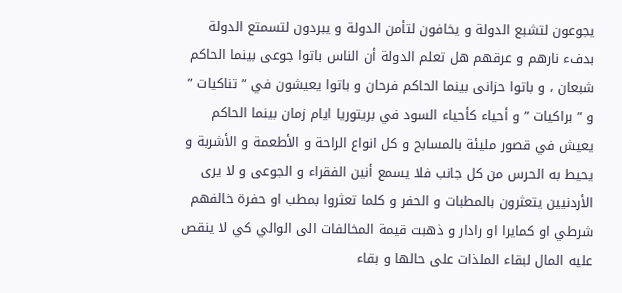يجوعون لتشبع الدولة و يخافون لتأمن الدولة و يبردون لتسمتع الدولة بدفء نارهم و عرقهم هل تعلم الدولة أن الناس باتوا جوعى بينما الحاكم شبعان ، و باتوا حزانى بينما الحاكم فرحان و باتوا يعيشون في ” تناكيات ” و ” براكيات ” و أحياء كأحياء السود في بريتوريا ايام زمان بينما الحاكم يعيش في قصور مليئة بالمسابح و كل انواع الراحة و الأطعمة و الأشربة و يحيط به الحرس من كل جانب فلا يسمع أنين الفقراء و الجوعى و لا يرى الأردنيين يتعثرون بالمطبات و الحفر و كلما تعثروا بمطب او حفرة خالفهم شرطي او كمايرا او رادار و ذهبت قيمة المخالفات الى الوالي كي لا ينقص عليه المال لبقاء الملذات على حالها و بقاء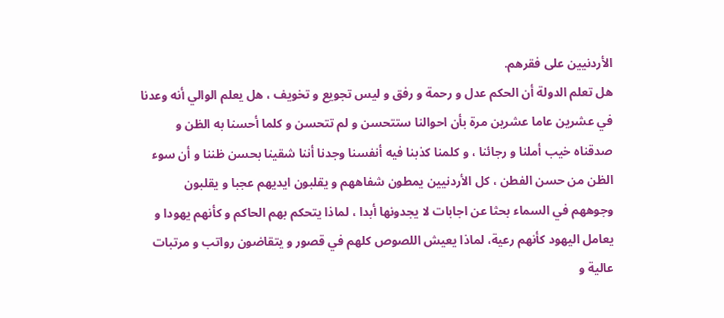الأردنيين على فقرهم.
هل تعلم الدولة أن الحكم عدل و رحمة و رفق و ليس تجويع و تخويف ، هل يعلم الوالي أنه وعدنا في عشرين عاما عشرين مرة بأن احوالنا ستتحسن و لم تتحسن و كلما أحسنا به الظن و صدقناه خيب أملنا و رجائنا ، و كلمنا كذبنا فيه أنفسنا وجدنا أننا شقينا بحسن ظننا و أن سوء الظن من حسن الفطن ، كل الأردنيين يمطون شفاههم و يقلبون ايديهم عجبا و يقلبون وجوههم في السماء بحثا عن اجابات لا يجدونها أبدا ، لماذا يتحكم بهم الحاكم و كأنهم يهودا و يعامل اليهود كأنهم رعية، لماذا يعيش اللصوص كلهم في قصور و يتقاضون رواتب و مرتبات عالية و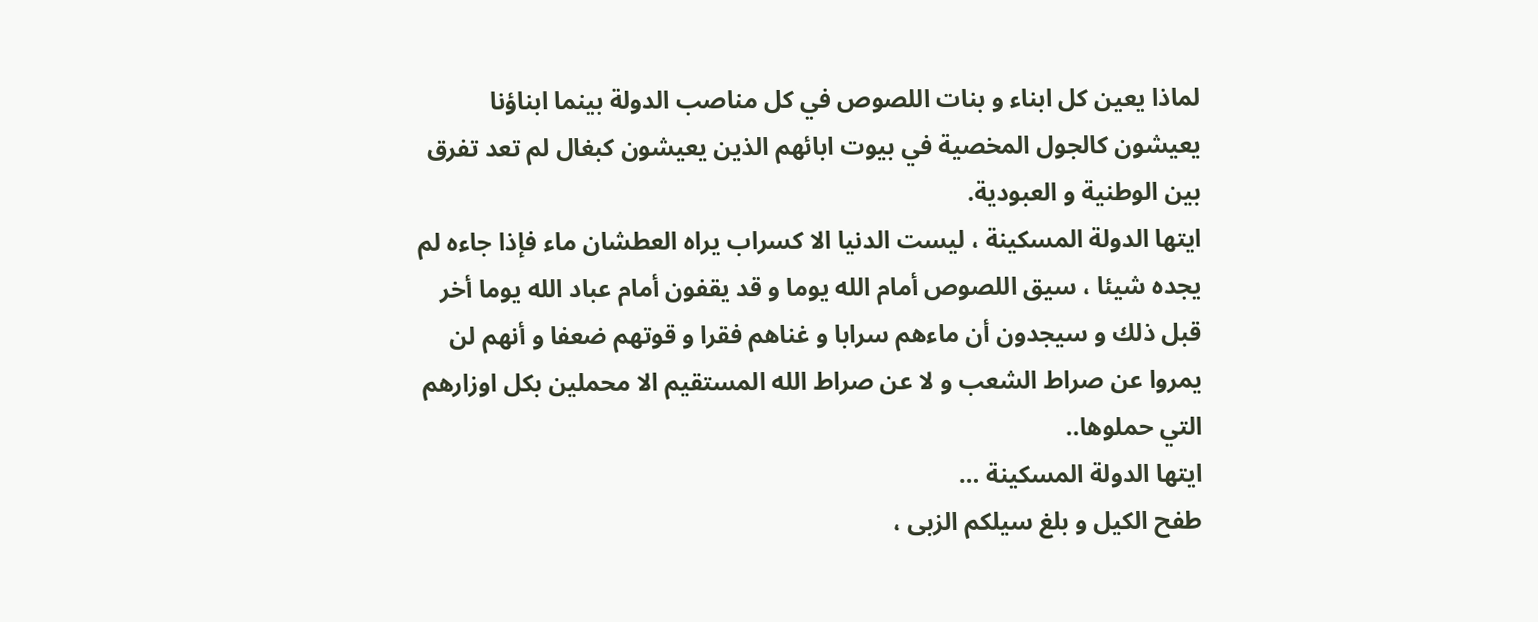لماذا يعين كل ابناء و بنات اللصوص في كل مناصب الدولة بينما ابناؤنا يعيشون كالجول المخصية في بيوت ابائهم الذين يعيشون كبغال لم تعد تفرق بين الوطنية و العبودية.
ايتها الدولة المسكينة ، ليست الدنيا الا كسراب يراه العطشان ماء فإذا جاءه لم يجده شيئا ، سيق اللصوص أمام الله يوما و قد يقفون أمام عباد الله يوما أخر قبل ذلك و سيجدون أن ماءهم سرابا و غناهم فقرا و قوتهم ضعفا و أنهم لن يمروا عن صراط الشعب و لا عن صراط الله المستقيم الا محملين بكل اوزارهم التي حملوها..
ايتها الدولة المسكينة …
طفح الكيل و بلغ سيلكم الزبى ،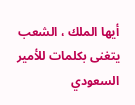أيها الملك ، الشعب يتغنى بكلمات للأمير السعودي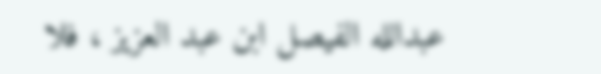عبدالله الفيصل ابن عبد العزيز ، فلا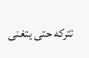تتركه حتى يتغنى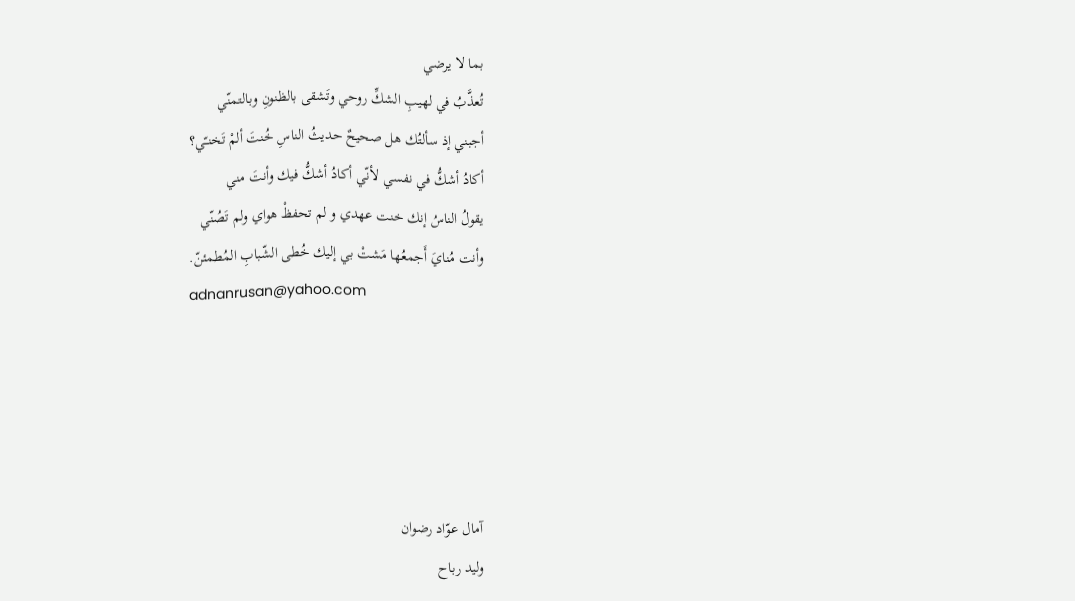بما لا يرضي
تُعذَّبُ في لهيبِ الشكِّ روحي وتَشقى بالظنونِ وبالتمنّي
أجبني إذ سألتُك هل صحيحٌ حديثُ الناسِ خُنتَ ألمْ تَخنـّي؟
أكادُ أشكُّ في نفسي لأنّي أكادُ أشكُّ فيك وأنتَ مني
يقولُ الناسُ إنك خنت عهدي و لم تحفظْ هواي ولم تَصُنّي
وأنت مُنايَ أَجمعُها مَشتْ بي إليك خُطى الشّبابِ المُطمئنّ.
adnanrusan@yahoo.com





آمال عوّاد رضوان
وليد رباح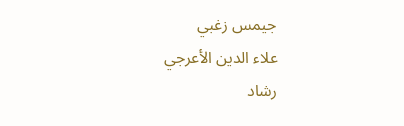جيمس زغبي
علاء الدين الأعرجي
رشاد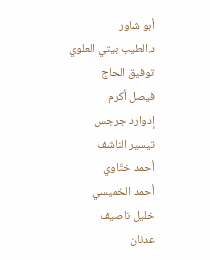أبو شاور
د.الطيب بيتي العلوي
توفيق الحاج
فيصل أكرم
إدوارد جرجس
تيسير الناشف
أحمد ختّاوي
أحمد الخميسي
خليل ناصيف
عدنان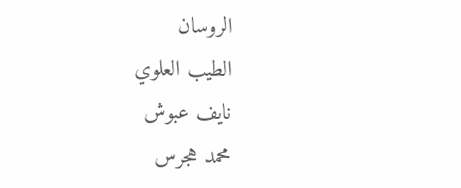الروسان
الطيب العلوي
نايف عبوش
محمد هجرس